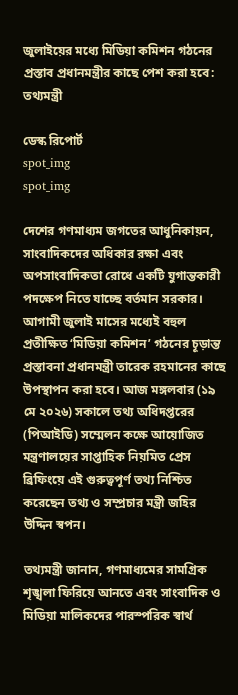জুলাইয়ের মধ্যে মিডিয়া কমিশন গঠনের প্রস্তাব প্রধানমন্ত্রীর কাছে পেশ করা হবে: তথ্যমন্ত্রী

ডেস্ক রিপোর্ট
spot_img
spot_img

দেশের গণমাধ্যম জগতের আধুনিকায়ন, সাংবাদিকদের অধিকার রক্ষা এবং অপসাংবাদিকতা রোধে একটি যুগান্তকারী পদক্ষেপ নিতে যাচ্ছে বর্তমান সরকার। আগামী জুলাই মাসের মধ্যেই বহুল প্রতীক্ষিত ‘মিডিয়া কমিশন’ গঠনের চূড়ান্ত প্রস্তাবনা প্রধানমন্ত্রী তারেক রহমানের কাছে উপস্থাপন করা হবে। আজ মঙ্গলবার (১৯ মে ২০২৬) সকালে তথ্য অধিদপ্তরের (পিআইডি) সম্মেলন কক্ষে আয়োজিত মন্ত্রণালয়ের সাপ্তাহিক নিয়মিত প্রেস ব্রিফিংয়ে এই গুরুত্বপূর্ণ তথ্য নিশ্চিত করেছেন তথ্য ও সম্প্রচার মন্ত্রী জহির উদ্দিন স্বপন।

তথ্যমন্ত্রী জানান, গণমাধ্যমের সামগ্রিক শৃঙ্খলা ফিরিয়ে আনতে এবং সাংবাদিক ও মিডিয়া মালিকদের পারস্পরিক স্বার্থ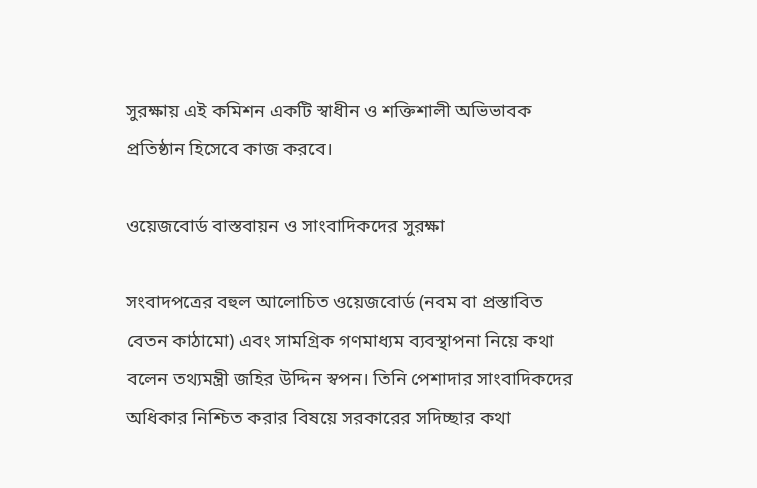সুরক্ষায় এই কমিশন একটি স্বাধীন ও শক্তিশালী অভিভাবক প্রতিষ্ঠান হিসেবে কাজ করবে।

ওয়েজবোর্ড বাস্তবায়ন ও সাংবাদিকদের সুরক্ষা

সংবাদপত্রের বহুল আলোচিত ওয়েজবোর্ড (নবম বা প্রস্তাবিত বেতন কাঠামো) এবং সামগ্রিক গণমাধ্যম ব্যবস্থাপনা নিয়ে কথা বলেন তথ্যমন্ত্রী জহির উদ্দিন স্বপন। তিনি পেশাদার সাংবাদিকদের অধিকার নিশ্চিত করার বিষয়ে সরকারের সদিচ্ছার কথা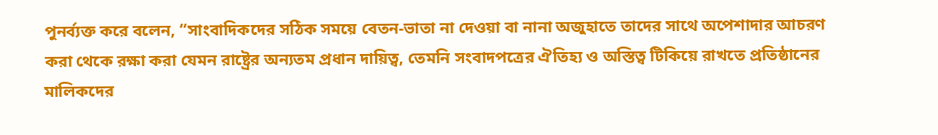পুনর্ব্যক্ত করে বলেন, “সাংবাদিকদের সঠিক সময়ে বেতন-ভাতা না দেওয়া বা নানা অজুহাতে তাদের সাথে অপেশাদার আচরণ করা থেকে রক্ষা করা যেমন রাষ্ট্রের অন্যতম প্রধান দায়িত্ব, তেমনি সংবাদপত্রের ঐতিহ্য ও অস্তিত্ব টিকিয়ে রাখতে প্রতিষ্ঠানের মালিকদের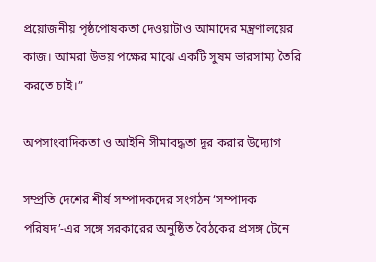প্রয়োজনীয় পৃষ্ঠপোষকতা দেওয়াটাও আমাদের মন্ত্রণালয়ের কাজ। আমরা উভয় পক্ষের মাঝে একটি সুষম ভারসাম্য তৈরি করতে চাই।”

অপসাংবাদিকতা ও আইনি সীমাবদ্ধতা দূর করার উদ্যোগ

সম্প্রতি দেশের শীর্ষ সম্পাদকদের সংগঠন ‘সম্পাদক পরিষদ’-এর সঙ্গে সরকারের অনুষ্ঠিত বৈঠকের প্রসঙ্গ টেনে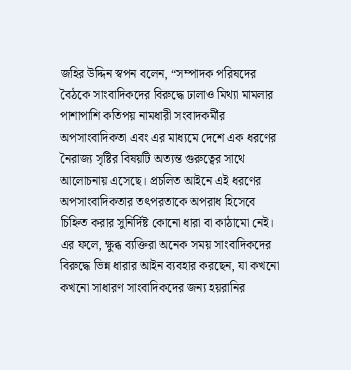জহির উদ্দিন স্বপন বলেন, “সম্পাদক পরিষদের বৈঠকে সাংবাদিকদের বিরুদ্ধে ঢালাও মিথ্যা মামলার পাশাপাশি কতিপয় নামধারী সংবাদকর্মীর অপসাংবাদিকতা এবং এর মাধ্যমে দেশে এক ধরণের নৈরাজ্য সৃষ্টির বিষয়টি অত্যন্ত গুরুত্বের সাথে আলোচনায় এসেছে। প্রচলিত আইনে এই ধরণের অপসাংবাদিকতার তৎপরতাকে অপরাধ হিসেবে চিহ্নিত করার সুনির্দিষ্ট কোনো ধারা বা কাঠামো নেই। এর ফলে, ক্ষুব্ধ ব্যক্তিরা অনেক সময় সাংবাদিকদের বিরুদ্ধে ভিন্ন ধারার আইন ব্যবহার করছেন, যা কখনো কখনো সাধারণ সাংবাদিকদের জন্য হয়রানির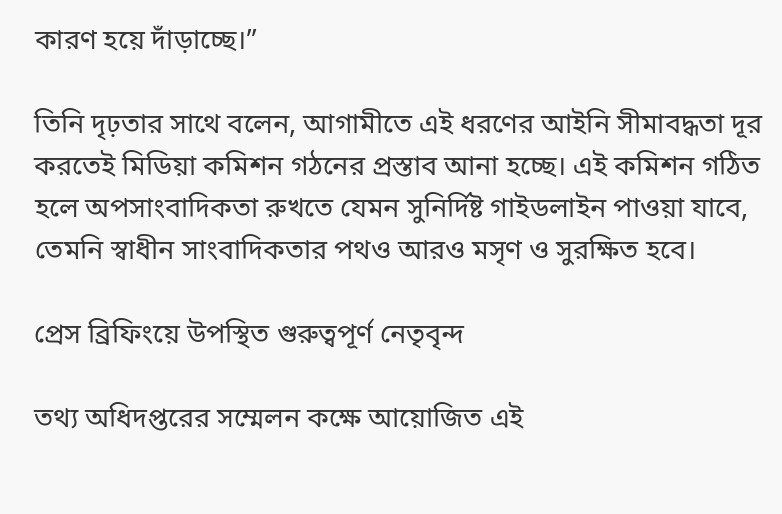কারণ হয়ে দাঁড়াচ্ছে।”

তিনি দৃঢ়তার সাথে বলেন, আগামীতে এই ধরণের আইনি সীমাবদ্ধতা দূর করতেই মিডিয়া কমিশন গঠনের প্রস্তাব আনা হচ্ছে। এই কমিশন গঠিত হলে অপসাংবাদিকতা রুখতে যেমন সুনির্দিষ্ট গাইডলাইন পাওয়া যাবে, তেমনি স্বাধীন সাংবাদিকতার পথও আরও মসৃণ ও সুরক্ষিত হবে।

প্রেস ব্রিফিংয়ে উপস্থিত গুরুত্বপূর্ণ নেতৃবৃন্দ

তথ্য অধিদপ্তরের সম্মেলন কক্ষে আয়োজিত এই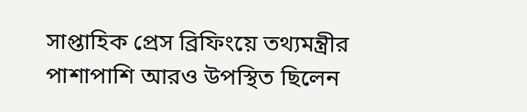সাপ্তাহিক প্রেস ব্রিফিংয়ে তথ্যমন্ত্রীর পাশাপাশি আরও উপস্থিত ছিলেন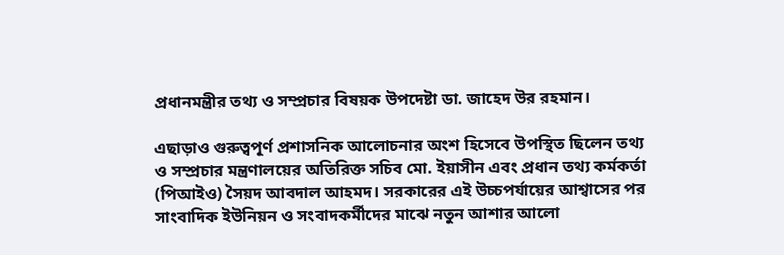প্রধানমন্ত্রীর তথ্য ও সম্প্রচার বিষয়ক উপদেষ্টা ডা. জাহেদ উর রহমান।

এছাড়াও গুরুত্বপূর্ণ প্রশাসনিক আলোচনার অংশ হিসেবে উপস্থিত ছিলেন তথ্য ও সম্প্রচার মন্ত্রণালয়ের অতিরিক্ত সচিব মো. ইয়াসীন এবং প্রধান তথ্য কর্মকর্তা (পিআইও) সৈয়দ আবদাল আহমদ। সরকারের এই উচ্চপর্যায়ের আশ্বাসের পর সাংবাদিক ইউনিয়ন ও সংবাদকর্মীদের মাঝে নতুন আশার আলো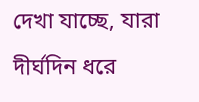দেখা যাচ্ছে, যারা দীর্ঘদিন ধরে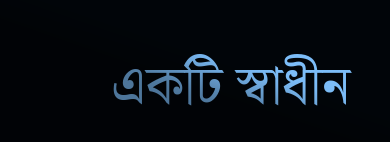একটি স্বাধীন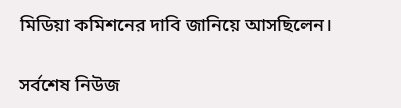মিডিয়া কমিশনের দাবি জানিয়ে আসছিলেন।

সর্বশেষ নিউজ